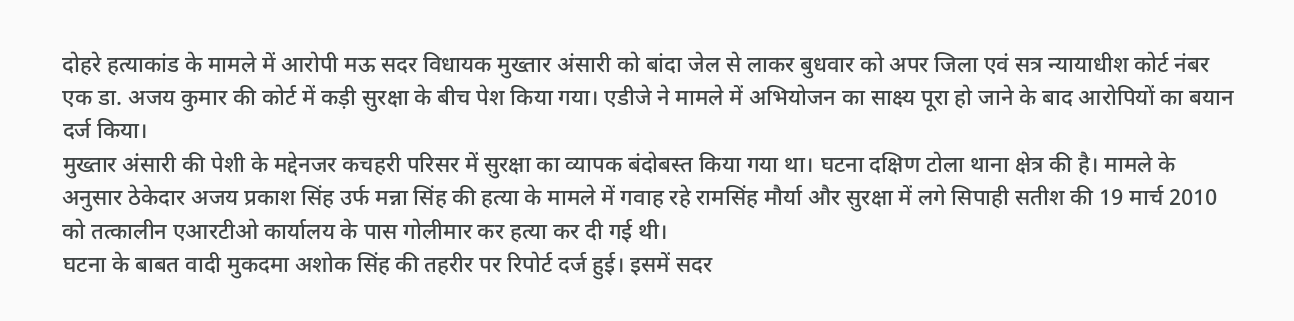दोहरे हत्याकांड के मामले में आरोपी मऊ सदर विधायक मुख्तार अंसारी को बांदा जेल से लाकर बुधवार को अपर जिला एवं सत्र न्यायाधीश कोर्ट नंबर एक डा. अजय कुमार की कोर्ट में कड़ी सुरक्षा के बीच पेश किया गया। एडीजे ने मामले में अभियोजन का साक्ष्य पूरा हो जाने के बाद आरोपियों का बयान दर्ज किया।
मुख्तार अंसारी की पेशी के मद्देनजर कचहरी परिसर में सुरक्षा का व्यापक बंदोबस्त किया गया था। घटना दक्षिण टोला थाना क्षेत्र की है। मामले के अनुसार ठेकेदार अजय प्रकाश सिंह उर्फ मन्ना सिंह की हत्या के मामले में गवाह रहे रामसिंह मौर्या और सुरक्षा में लगे सिपाही सतीश की 19 मार्च 2010 को तत्कालीन एआरटीओ कार्यालय के पास गोलीमार कर हत्या कर दी गई थी।
घटना के बाबत वादी मुकदमा अशोक सिंह की तहरीर पर रिपोर्ट दर्ज हुई। इसमें सदर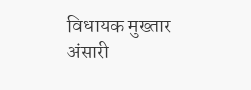विधायक मुख्तार अंसारी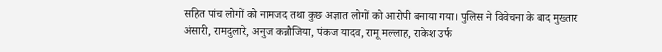सहित पांच लोगों को नामजद तथा कुछ अज्ञात लोगों को आरोपी बनाया गया। पुलिस ने विवेचना के बाद मुख्तार अंसारी, रामदुलारे, अनुज कन्नौजिया, पंकज यादव, रामू मल्लाह, राकेश उर्फ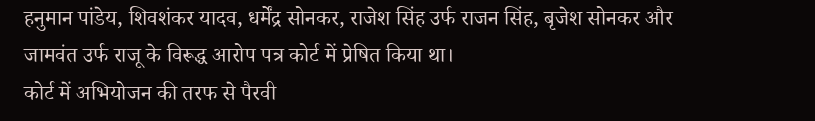हनुमान पांडेय, शिवशंकर यादव, धर्मेंद्र सोनकर, राजेश सिंह उर्फ राजन सिंह, बृजेश सोनकर और जामवंत उर्फ राजू के विरूद्ध आरोप पत्र कोर्ट में प्रेषित किया था।
कोर्ट में अभियोजन की तरफ से पैरवी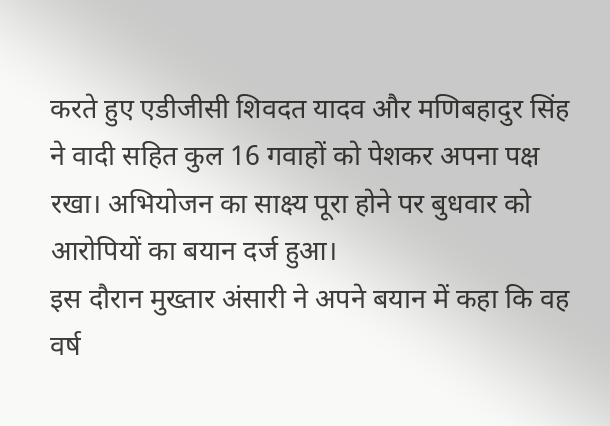करते हुए एडीजीसी शिवदत यादव और मणिबहादुर सिंह ने वादी सहित कुल 16 गवाहों को पेशकर अपना पक्ष रखा। अभियोजन का साक्ष्य पूरा होने पर बुधवार को आरोपियों का बयान दर्ज हुआ।
इस दौरान मुख्तार अंसारी ने अपने बयान में कहा कि वह वर्ष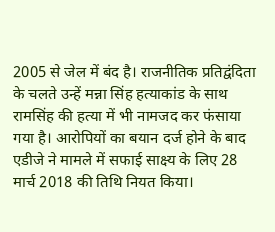2005 से जेल में बंद है। राजनीतिक प्रतिद्वंदिता के चलते उन्हें मन्ना सिंह हत्याकांड के साथ रामसिंह की हत्या में भी नामजद कर फंसाया गया है। आरोपियों का बयान दर्ज होने के बाद एडीजे ने मामले में सफाई साक्ष्य के लिए 28 मार्च 2018 की तिथि नियत किया।